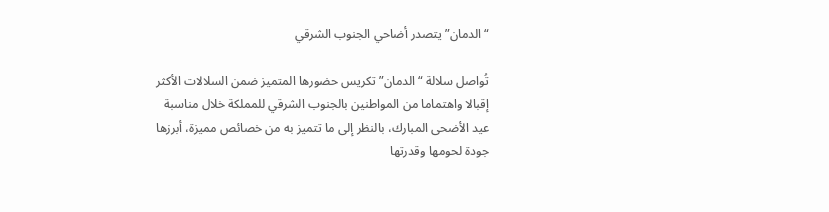“الدمان” يتصدر أضاحي الجنوب الشرقي

تُواصل سلالة “الدمان” تكريس حضورها المتميز ضمن السلالات الأكثر إقبالا واهتماما من المواطنين بالجنوب الشرقي للمملكة خلال مناسبة عيد الأضحى المبارك، بالنظر إلى ما تتميز به من خصائص مميزة، أبرزها جودة لحومها وقدرتها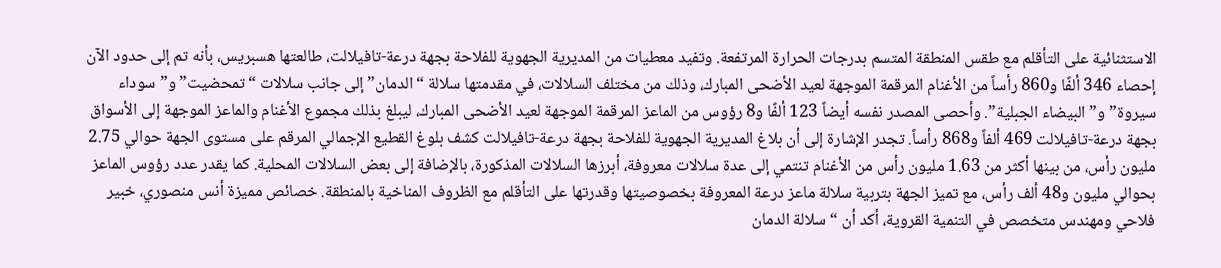الاستثنائية على التأقلم مع طقس المنطقة المتسم بدرجات الحرارة المرتفعة. وتفيد معطيات من المديرية الجهوية للفلاحة بجهة درعة-تافيلالت، طالعتها هسبريس، بأنه تم إلى حدود الآن إحصاء 346 ألفًا و860 رأساً من الأغنام المرقمة الموجهة لعيد الأضحى المبارك، وذلك من مختلف السلالات، في مقدمتها سلالة “الدمان” إلى جانب سلالات “تمحضيت” و”سوداء سيروة” و”البيضاء الجبلية”. وأحصى المصدر نفسه أيضاً 123 ألفًا و8 رؤوس من الماعز المرقمة الموجهة لعيد الأضحى المبارك، ليبلغ بذلك مجموع الأغنام والماعز الموجهة إلى الأسواق بجهة درعة-تافيلالت 469 ألفاً و868 رأساً. تجدر الإشارة إلى أن بلاغ المديرية الجهوية للفلاحة بجهة درعة-تافيلالت كشف بلوغ القطيع الإجمالي المرقم على مستوى الجهة حوالي 2.75 مليون رأس، من بينها أكثر من 1.63 مليون رأس من الأغنام تنتمي إلى عدة سلالات معروفة، أبرزها السلالات المذكورة، بالإضافة إلى بعض السلالات المحلية. كما يقدر عدد رؤوس الماعز بحوالي مليون و48 ألف رأس، مع تميز الجهة بتربية سلالة ماعز درعة المعروفة بخصوصيتها وقدرتها على التأقلم مع الظروف المناخية بالمنطقة. خصائص مميزة أنس منصوري، خبير فلاحي ومهندس متخصص في التنمية القروية، أكد أن “سلالة الدمان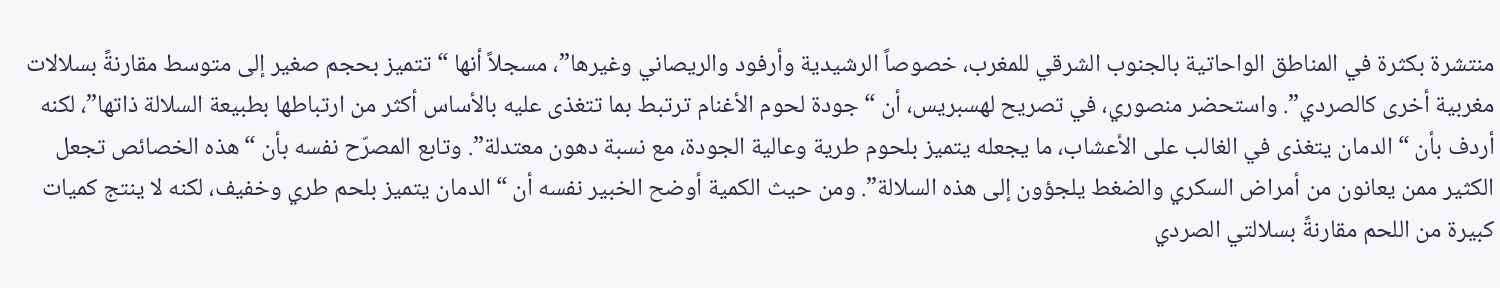منتشرة بكثرة في المناطق الواحاتية بالجنوب الشرقي للمغرب، خصوصاً الرشيدية وأرفود والريصاني وغيرها”، مسجلاً أنها “تتميز بحجم صغير إلى متوسط مقارنةً بسلالات مغربية أخرى كالصردي”. واستحضر منصوري، في تصريح لهسبريس، أن “جودة لحوم الأغنام ترتبط بما تتغذى عليه بالأساس أكثر من ارتباطها بطبيعة السلالة ذاتها”، لكنه أردف بأن “الدمان يتغذى في الغالب على الأعشاب، ما يجعله يتميز بلحوم طرية وعالية الجودة، مع نسبة دهون معتدلة”. وتابع المصرّح نفسه بأن “هذه الخصائص تجعل الكثير ممن يعانون من أمراض السكري والضغط يلجؤون إلى هذه السلالة”. ومن حيث الكمية أوضح الخبير نفسه أن “الدمان يتميز بلحم طري وخفيف، لكنه لا ينتج كميات كبيرة من اللحم مقارنةً بسلالتي الصردي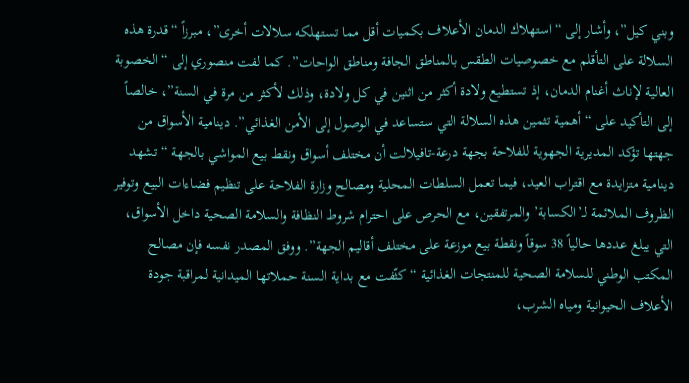وبني كيل”، وأشار إلى “استهلاك الدمان الأعلاف بكميات أقل مما تستهلكه سلالات أخرى”، مبرزاً “قدرة هذه السلالة على التأقلم مع خصوصيات الطقس بالمناطق الجافة ومناطق الواحات”. كما لفت منصوري إلى “الخصوبة العالية لإناث أغنام الدمان، إذ تستطيع ولادة أكثر من اثنين في كل ولادة، وذلك لأكثر من مرة في السنة”، خالصاً إلى التأكيد على “أهمية تثمين هذه السلالة التي ستساعد في الوصول إلى الأمن الغذائي”. دينامية الأسواق من جهتها تؤكد المديرية الجهوية للفلاحة بجهة درعة-تافيلالت أن مختلف أسواق ونقط بيع المواشي بالجهة “تشهد دينامية متزايدة مع اقتراب العيد، فيما تعمل السلطات المحلية ومصالح وزارة الفلاحة على تنظيم فضاءات البيع وتوفير الظروف الملائمة لـ’الكسابة’ والمرتفقين، مع الحرص على احترام شروط النظافة والسلامة الصحية داخل الأسواق، التي يبلغ عددها حالياً 38 سوقاً ونقطة بيع موزعة على مختلف أقاليم الجهة”. ووفق المصدر نفسه فإن مصالح المكتب الوطني للسلامة الصحية للمنتجات الغذائية “كثّفت مع بداية السنة حملاتها الميدانية لمراقبة جودة الأعلاف الحيوانية ومياه الشرب،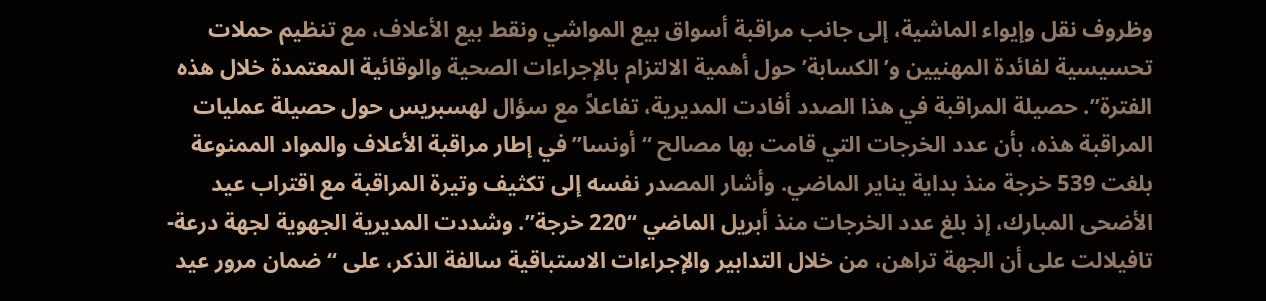وظروف نقل وإيواء الماشية، إلى جانب مراقبة أسواق بيع المواشي ونقط بيع الأعلاف، مع تنظيم حملات تحسيسية لفائدة المهنيين و’الكسابة’ حول أهمية الالتزام بالإجراءات الصحية والوقائية المعتمدة خلال هذه الفترة”. حصيلة المراقبة في هذا الصدد أفادت المديرية، تفاعلاً مع سؤال لهسبريس حول حصيلة عمليات المراقبة هذه، بأن عدد الخرجات التي قامت بها مصالح “أونسا” في إطار مراقبة الأعلاف والمواد الممنوعة بلغت 539 خرجة منذ بداية يناير الماضي. وأشار المصدر نفسه إلى تكثيف وتيرة المراقبة مع اقتراب عيد الأضحى المبارك، إذ بلغ عدد الخرجات منذ أبريل الماضي “220 خرجة”. وشددت المديرية الجهوية لجهة درعة-تافيلالت على أن الجهة تراهن، من خلال التدابير والإجراءات الاستباقية سالفة الذكر، على “ضمان مرور عيد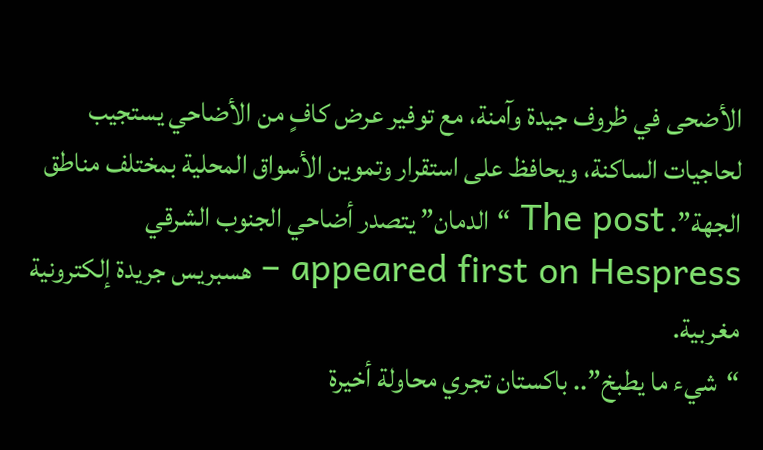الأضحى في ظروف جيدة وآمنة، مع توفير عرض كافٍ من الأضاحي يستجيب لحاجيات الساكنة، ويحافظ على استقرار وتموين الأسواق المحلية بمختلف مناطق الجهة”. The post “الدمان” يتصدر أضاحي الجنوب الشرقي appeared first on Hespress – هسبريس جريدة إلكترونية مغربية.
“شيء ما يطبخ”.. باكستان تجري محاولة أخيرة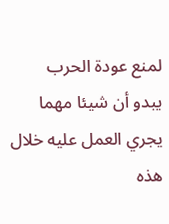لمنع عودة الحرب
يبدو أن شيئا مهما يجري العمل عليه خلال هذه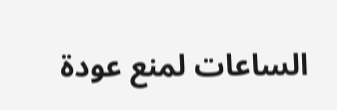الساعات لمنع عودة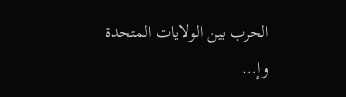الحرب بين الولايات المتحدة وإ…